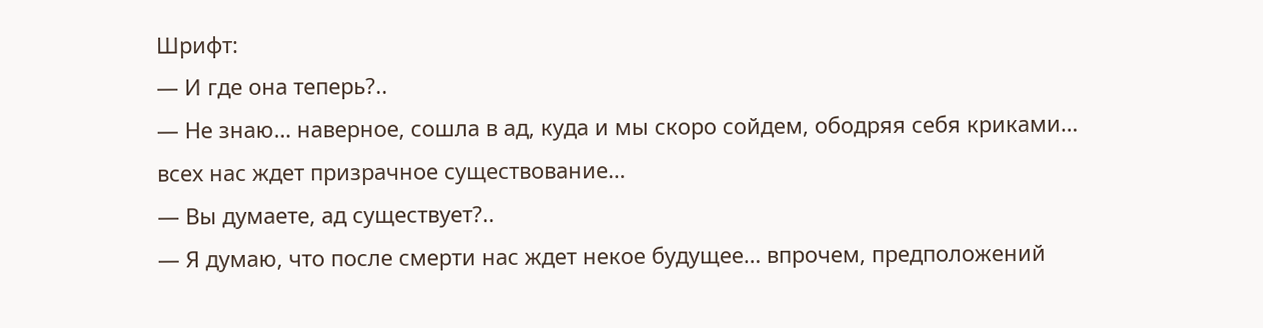Шрифт:
— И где она теперь?..
— Не знаю… наверное, сошла в ад, куда и мы скоро сойдем, ободряя себя криками… всех нас ждет призрачное существование…
— Вы думаете, ад существует?..
— Я думаю, что после смерти нас ждет некое будущее… впрочем, предположений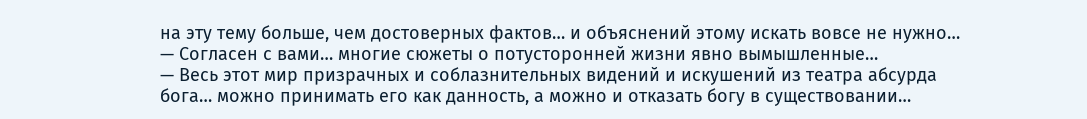на эту тему больше, чем достоверных фактов… и объяснений этому искать вовсе не нужно…
— Согласен с вами… многие сюжеты о потусторонней жизни явно вымышленные…
— Весь этот мир призрачных и соблазнительных видений и искушений из театра абсурда бога… можно принимать его как данность, а можно и отказать богу в существовании…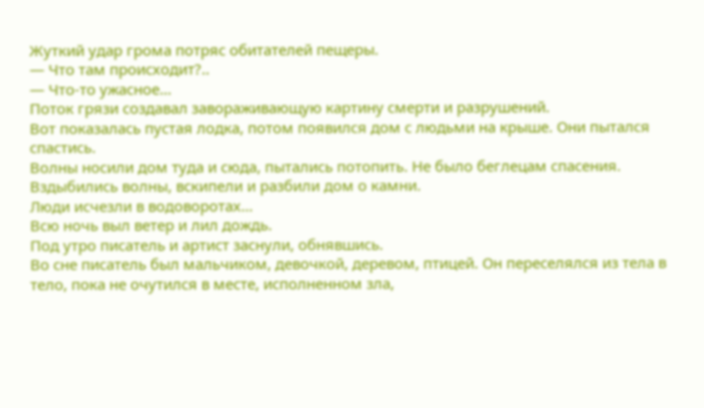Жуткий удар грома потряс обитателей пещеры.
— Что там происходит?..
— Что-то ужасное…
Поток грязи создавал завораживающую картину смерти и разрушений.
Вот показалась пустая лодка, потом появился дом с людьми на крыше. Они пытался спастись.
Волны носили дом туда и сюда, пытались потопить. Не было беглецам спасения. Вздыбились волны, вскипели и разбили дом о камни.
Люди исчезли в водоворотах…
Всю ночь выл ветер и лил дождь.
Под утро писатель и артист заснули, обнявшись.
Во сне писатель был мальчиком, девочкой, деревом, птицей. Он переселялся из тела в тело, пока не очутился в месте, исполненном зла,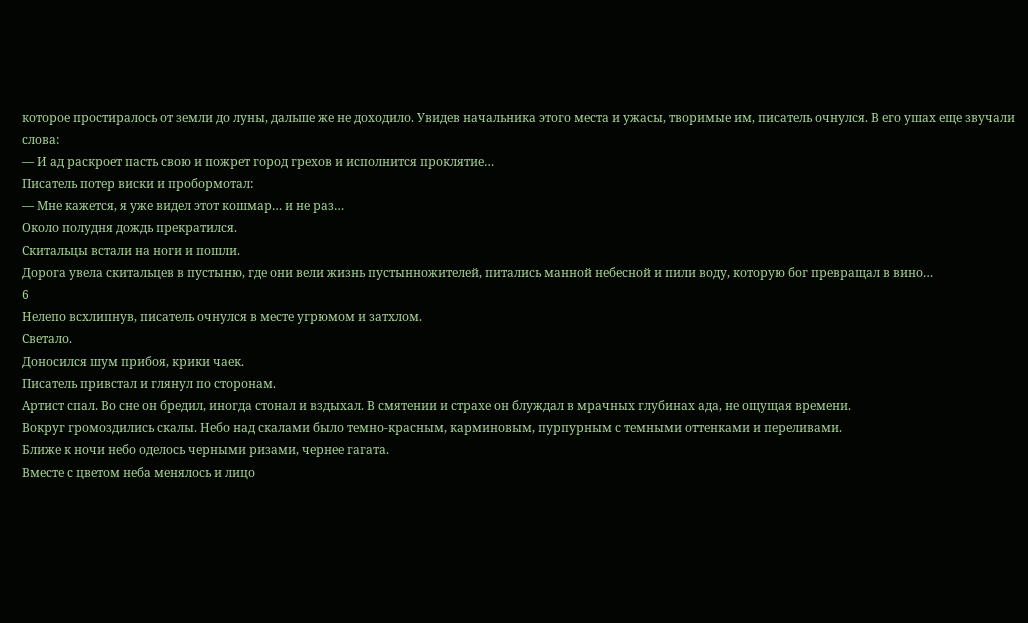которое простиралось от земли до луны, дальше же не доходило. Увидев начальника этого места и ужасы, творимые им, писатель очнулся. В его ушах еще звучали слова:
— И ад раскроет пасть свою и пожрет город грехов и исполнится проклятие…
Писатель потер виски и пробормотал:
— Мне кажется, я уже видел этот кошмар… и не раз…
Около полудня дождь прекратился.
Скитальцы встали на ноги и пошли.
Дорога увела скитальцев в пустыню, где они вели жизнь пустынножителей, питались манной небесной и пили воду, которую бог превращал в вино…
6
Нелепо всхлипнув, писатель очнулся в месте угрюмом и затхлом.
Светало.
Доносился шум прибоя, крики чаек.
Писатель привстал и глянул по сторонам.
Артист спал. Во сне он бредил, иногда стонал и вздыхал. В смятении и страхе он блуждал в мрачных глубинах ада, не ощущая времени.
Вокруг громоздились скалы. Небо над скалами было темно-красным, карминовым, пурпурным с темными оттенками и переливами.
Ближе к ночи небо оделось черными ризами, чернее гагата.
Вместе с цветом неба менялось и лицо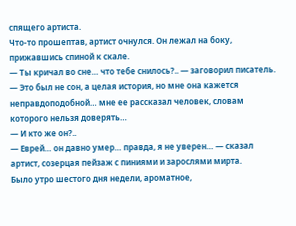спящего артиста.
Что-то прошептав, артист очнулся. Он лежал на боку, прижавшись спиной к скале.
— Ты кричал во сне… что тебе снилось?.. — заговорил писатель.
— Это был не сон, а целая история, но мне она кажется неправдоподобной… мне ее рассказал человек, словам которого нельзя доверять…
— И кто же он?..
— Еврей… он давно умер… правда, я не уверен… — сказал артист, созерцая пейзаж с пиниями и зарослями мирта.
Было утро шестого дня недели, ароматное,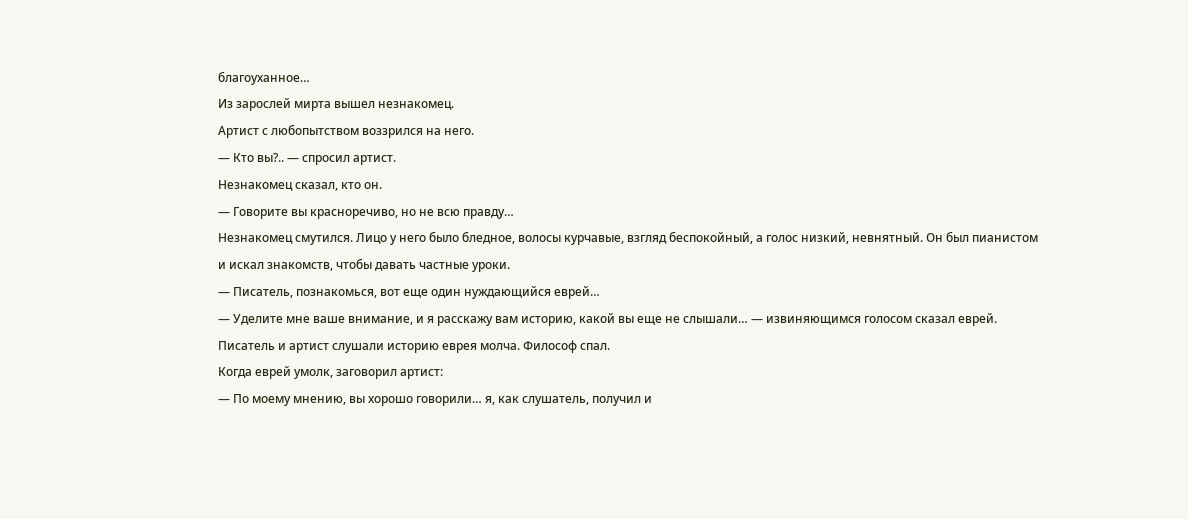благоуханное…
Из зарослей мирта вышел незнакомец.
Артист с любопытством воззрился на него.
— Кто вы?.. — спросил артист.
Незнакомец сказал, кто он.
— Говорите вы красноречиво, но не всю правду…
Незнакомец смутился. Лицо у него было бледное, волосы курчавые, взгляд беспокойный, а голос низкий, невнятный. Он был пианистом и искал знакомств, чтобы давать частные уроки.
— Писатель, познакомься, вот еще один нуждающийся еврей…
— Уделите мне ваше внимание, и я расскажу вам историю, какой вы еще не слышали… — извиняющимся голосом сказал еврей.
Писатель и артист слушали историю еврея молча. Философ спал.
Когда еврей умолк, заговорил артист:
— По моему мнению, вы хорошо говорили… я, как слушатель, получил и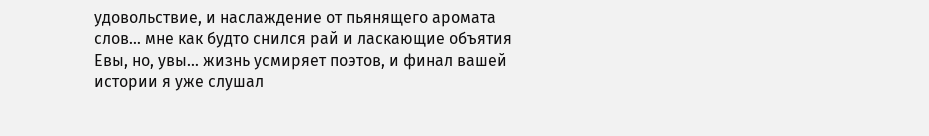удовольствие, и наслаждение от пьянящего аромата слов… мне как будто снился рай и ласкающие объятия Евы, но, увы… жизнь усмиряет поэтов, и финал вашей истории я уже слушал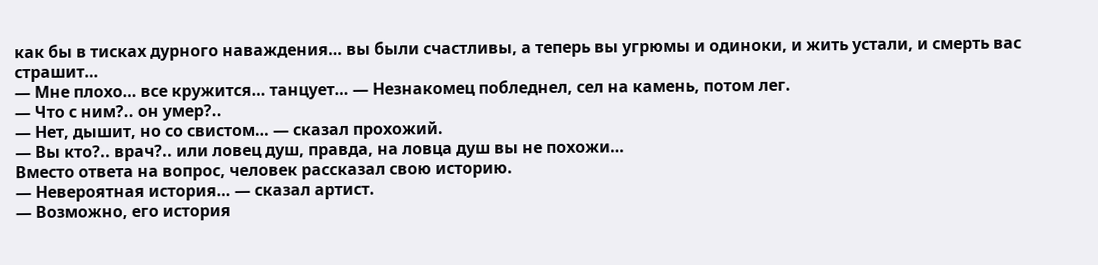как бы в тисках дурного наваждения… вы были счастливы, а теперь вы угрюмы и одиноки, и жить устали, и смерть вас страшит…
— Мне плохо… все кружится… танцует… — Незнакомец побледнел, сел на камень, потом лег.
— Что с ним?.. он умер?..
— Нет, дышит, но со свистом… — сказал прохожий.
— Вы кто?.. врач?.. или ловец душ, правда, на ловца душ вы не похожи…
Вместо ответа на вопрос, человек рассказал свою историю.
— Невероятная история… — сказал артист.
— Возможно, его история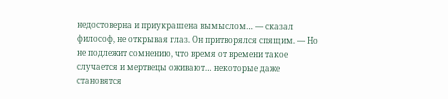недостоверна и приукрашена вымыслом… — сказал философ, не открывая глаз. Он притворялся спящим. — Но не подлежит сомнению, что время от времени такое случается и мертвецы оживают… некоторые даже становятся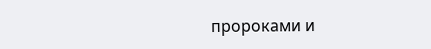пророками и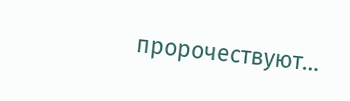пророчествуют…